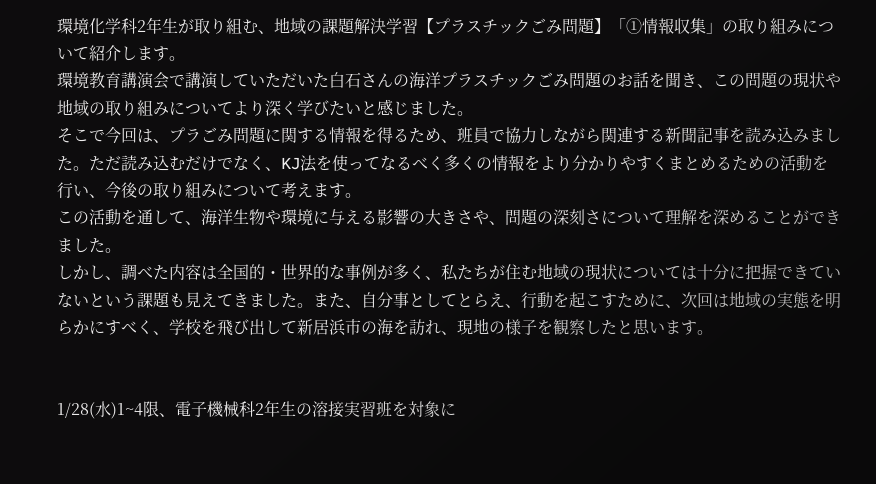環境化学科2年生が取り組む、地域の課題解決学習【プラスチックごみ問題】「①情報収集」の取り組みについて紹介します。
環境教育講演会で講演していただいた白石さんの海洋プラスチックごみ問題のお話を聞き、この問題の現状や地域の取り組みについてより深く学びたいと感じました。
そこで今回は、プラごみ問題に関する情報を得るため、班員で協力しながら関連する新聞記事を読み込みました。ただ読み込むだけでなく、KJ法を使ってなるべく多くの情報をより分かりやすくまとめるための活動を行い、今後の取り組みについて考えます。
この活動を通して、海洋生物や環境に与える影響の大きさや、問題の深刻さについて理解を深めることができました。
しかし、調べた内容は全国的・世界的な事例が多く、私たちが住む地域の現状については十分に把握できていないという課題も見えてきました。また、自分事としてとらえ、行動を起こすために、次回は地域の実態を明らかにすべく、学校を飛び出して新居浜市の海を訪れ、現地の様子を観察したと思います。


1/28(水)1~4限、電子機械科2年生の溶接実習班を対象に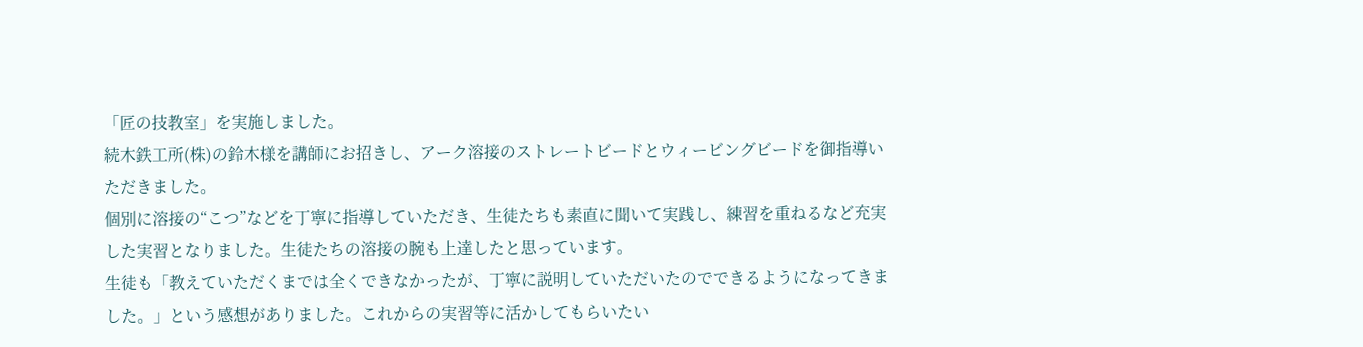「匠の技教室」を実施しました。
続木鉄工所(株)の鈴木様を講師にお招きし、アーク溶接のストレートビードとウィービングビードを御指導いただきました。
個別に溶接の“こつ”などを丁寧に指導していただき、生徒たちも素直に聞いて実践し、練習を重ねるなど充実した実習となりました。生徒たちの溶接の腕も上達したと思っています。
生徒も「教えていただくまでは全くできなかったが、丁寧に説明していただいたのでできるようになってきました。」という感想がありました。これからの実習等に活かしてもらいたい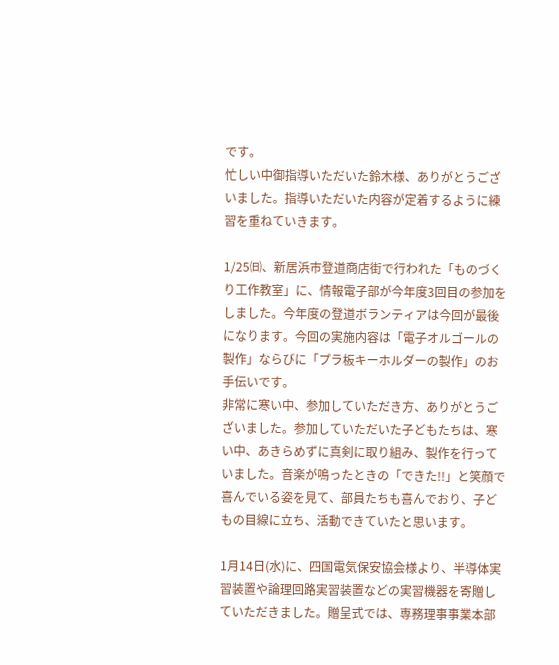です。
忙しい中御指導いただいた鈴木様、ありがとうございました。指導いただいた内容が定着するように練習を重ねていきます。

1/25㈰、新居浜市登道商店街で行われた「ものづくり工作教室」に、情報電子部が今年度3回目の参加をしました。今年度の登道ボランティアは今回が最後になります。今回の実施内容は「電子オルゴールの製作」ならびに「プラ板キーホルダーの製作」のお手伝いです。
非常に寒い中、参加していただき方、ありがとうございました。参加していただいた子どもたちは、寒い中、あきらめずに真剣に取り組み、製作を行っていました。音楽が鳴ったときの「できた!!」と笑顔で喜んでいる姿を見て、部員たちも喜んでおり、子どもの目線に立ち、活動できていたと思います。

1月14日(水)に、四国電気保安協会様より、半導体実習装置や論理回路実習装置などの実習機器を寄贈していただきました。贈呈式では、専務理事事業本部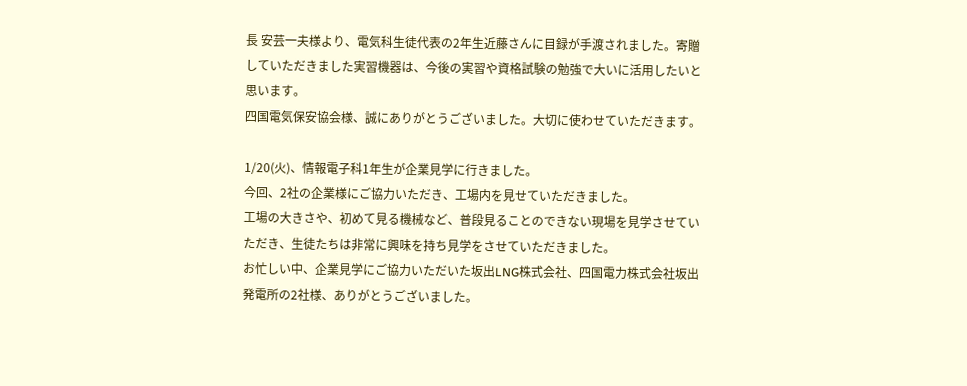長 安芸一夫様より、電気科生徒代表の2年生近藤さんに目録が手渡されました。寄贈していただきました実習機器は、今後の実習や資格試験の勉強で大いに活用したいと思います。
四国電気保安協会様、誠にありがとうございました。大切に使わせていただきます。

1/20(火)、情報電子科1年生が企業見学に行きました。
今回、2社の企業様にご協力いただき、工場内を見せていただきました。
工場の大きさや、初めて見る機械など、普段見ることのできない現場を見学させていただき、生徒たちは非常に興味を持ち見学をさせていただきました。
お忙しい中、企業見学にご協力いただいた坂出LNG株式会社、四国電力株式会社坂出発電所の2社様、ありがとうございました。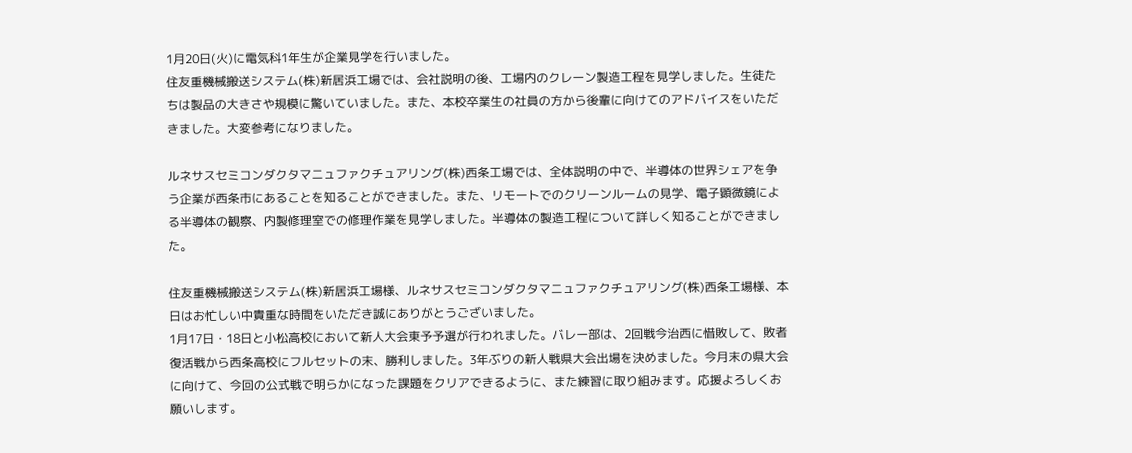1月20日(火)に電気科1年生が企業見学を行いました。
住友重機械搬送システム(株)新居浜工場では、会社説明の後、工場内のクレーン製造工程を見学しました。生徒たちは製品の大きさや規模に驚いていました。また、本校卒業生の社員の方から後輩に向けてのアドバイスをいただきました。大変参考になりました。

ルネサスセミコンダクタマニュファクチュアリング(株)西条工場では、全体説明の中で、半導体の世界シェアを争う企業が西条市にあることを知ることができました。また、リモートでのクリーンルームの見学、電子顕微鏡による半導体の観察、内製修理室での修理作業を見学しました。半導体の製造工程について詳しく知ることができました。

住友重機械搬送システム(株)新居浜工場様、ルネサスセミコンダクタマニュファクチュアリング(株)西条工場様、本日はお忙しい中貴重な時間をいただき誠にありがとうございました。
1月17日・18日と小松高校において新人大会東予予選が行われました。バレー部は、2回戦今治西に惜敗して、敗者復活戦から西条高校にフルセットの末、勝利しました。3年ぶりの新人戦県大会出場を決めました。今月末の県大会に向けて、今回の公式戦で明らかになった課題をクリアできるように、また練習に取り組みます。応援よろしくお願いします。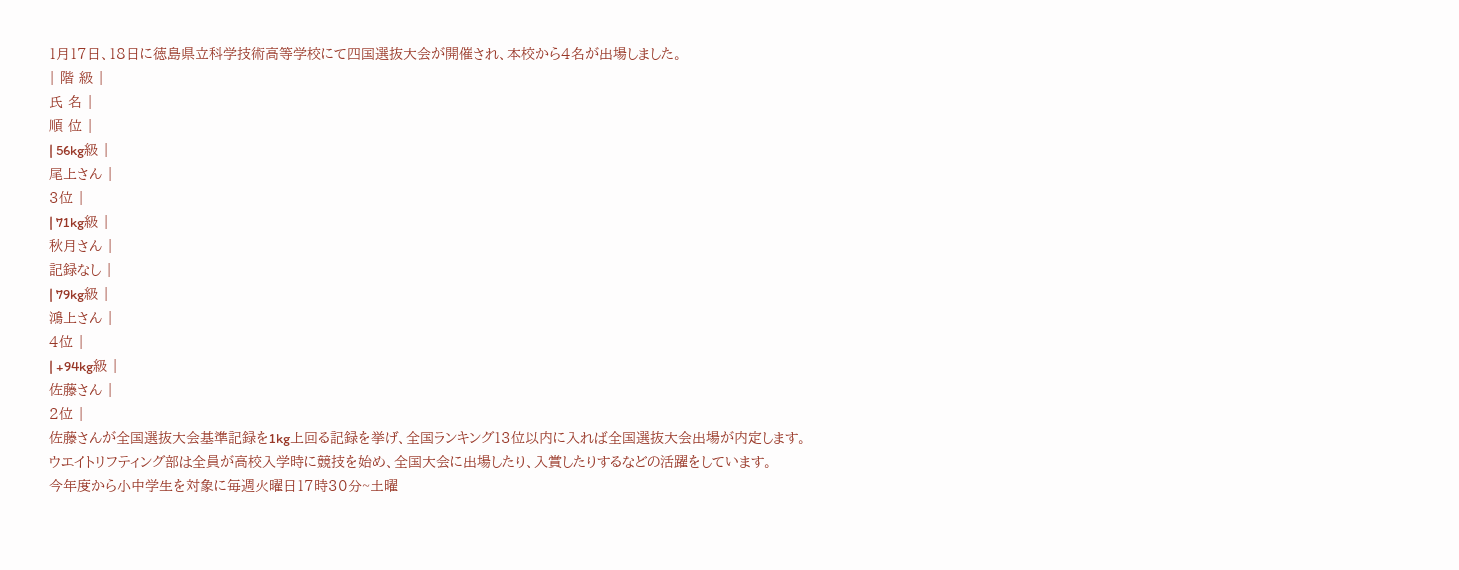1月17日、18日に徳島県立科学技術高等学校にて四国選抜大会が開催され、本校から4名が出場しました。
| 階 級 |
氏 名 |
順 位 |
| 56kg級 |
尾上さん |
3位 |
| 71kg級 |
秋月さん |
記録なし |
| 79kg級 |
鴻上さん |
4位 |
| +94kg級 |
佐藤さん |
2位 |
佐藤さんが全国選抜大会基準記録を1kg上回る記録を挙げ、全国ランキング13位以内に入れば全国選抜大会出場が内定します。
ウエイトリフティング部は全員が高校入学時に競技を始め、全国大会に出場したり、入賞したりするなどの活躍をしています。
今年度から小中学生を対象に毎週火曜日17時30分~土曜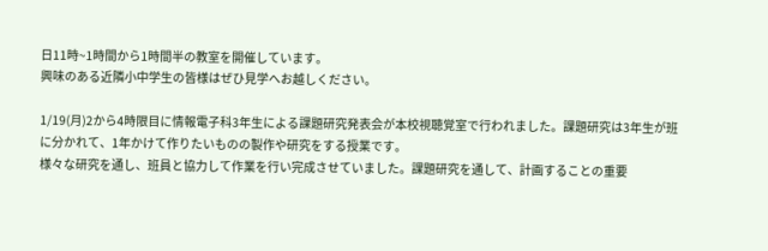日11時~1時間から1時間半の教室を開催しています。
興味のある近隣小中学生の皆様はぜひ見学へお越しください。

1/19(月)2から4時限目に情報電子科3年生による課題研究発表会が本校視聴覚室で行われました。課題研究は3年生が班に分かれて、1年かけて作りたいものの製作や研究をする授業です。
様々な研究を通し、班員と協力して作業を行い完成させていました。課題研究を通して、計画することの重要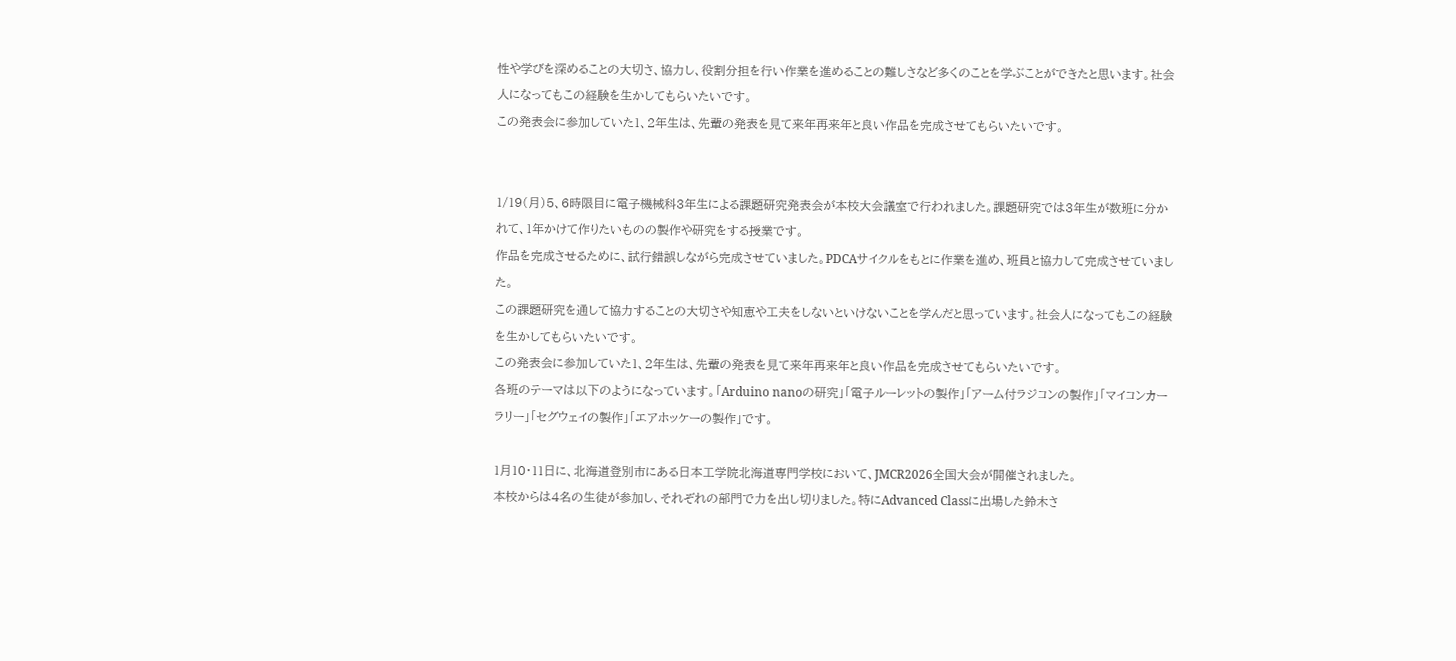性や学びを深めることの大切さ、協力し、役割分担を行い作業を進めることの難しさなど多くのことを学ぶことができたと思います。社会人になってもこの経験を生かしてもらいたいです。
この発表会に参加していた1、2年生は、先輩の発表を見て来年再来年と良い作品を完成させてもらいたいです。


1/19(月)5、6時限目に電子機械科3年生による課題研究発表会が本校大会議室で行われました。課題研究では3年生が数班に分かれて、1年かけて作りたいものの製作や研究をする授業です。
作品を完成させるために、試行錯誤しながら完成させていました。PDCAサイクルをもとに作業を進め、班員と協力して完成させていました。
この課題研究を通して協力することの大切さや知恵や工夫をしないといけないことを学んだと思っています。社会人になってもこの経験を生かしてもらいたいです。
この発表会に参加していた1、2年生は、先輩の発表を見て来年再来年と良い作品を完成させてもらいたいです。
各班のテーマは以下のようになっています。「Arduino nanoの研究」「電子ルーレットの製作」「アーム付ラジコンの製作」「マイコンカーラリー」「セグウェイの製作」「エアホッケーの製作」です。

1月10・11日に、北海道登別市にある日本工学院北海道専門学校において、JMCR2026全国大会が開催されました。
本校からは4名の生徒が参加し、それぞれの部門で力を出し切りました。特にAdvanced Classに出場した鈴木さ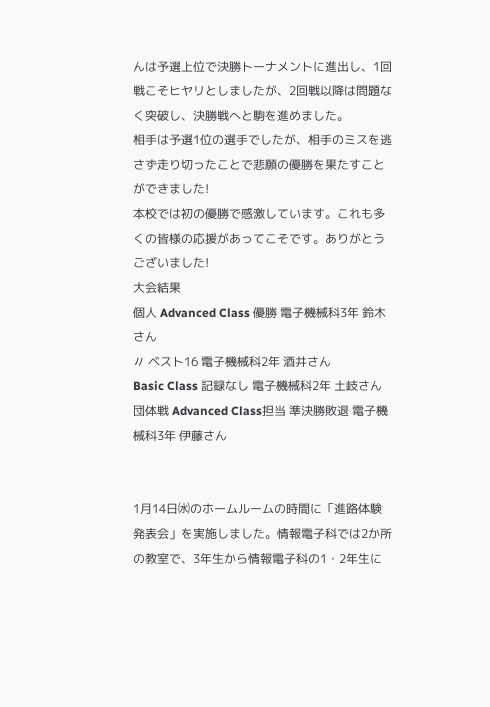んは予選上位で決勝トーナメントに進出し、1回戦こそヒヤリとしましたが、2回戦以降は問題なく突破し、決勝戦へと駒を進めました。
相手は予選1位の選手でしたが、相手のミスを逃さず走り切ったことで悲願の優勝を果たすことができました!
本校では初の優勝で感激しています。これも多くの皆様の応援があってこそです。ありがとうございました!
大会結果
個人 Advanced Class 優勝 電子機械科3年 鈴木さん
〃 ベスト16 電子機械科2年 酒井さん
Basic Class 記録なし 電子機械科2年 土岐さん
団体戦 Advanced Class担当 準決勝敗退 電子機械科3年 伊藤さん


1月14日㈬のホームルームの時間に「進路体験発表会」を実施しました。情報電子科では2か所の教室で、3年生から情報電子科の1・2年生に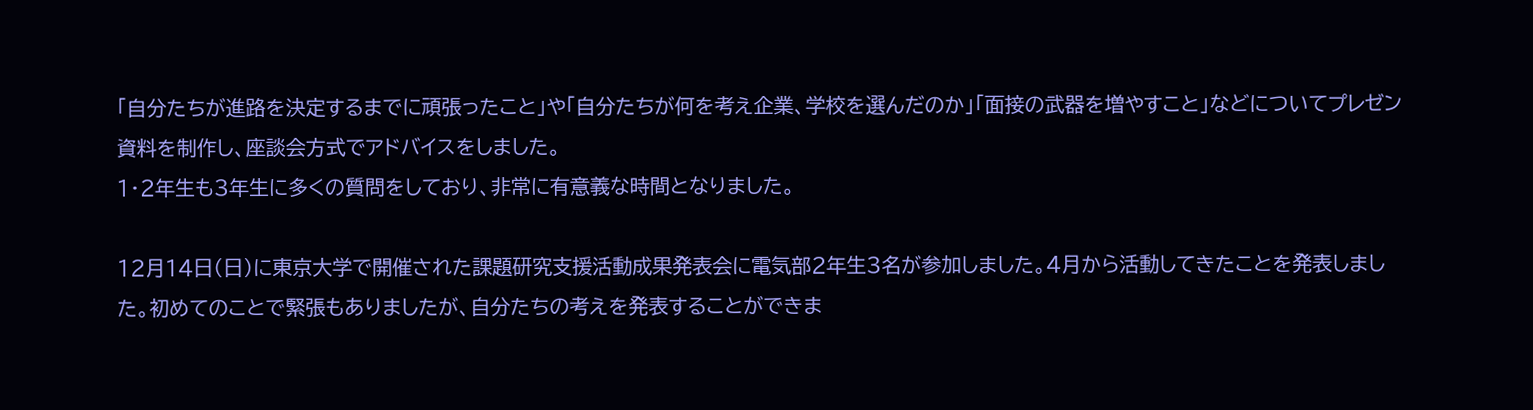「自分たちが進路を決定するまでに頑張ったこと」や「自分たちが何を考え企業、学校を選んだのか」「面接の武器を増やすこと」などについてプレゼン資料を制作し、座談会方式でアドバイスをしました。
1・2年生も3年生に多くの質問をしており、非常に有意義な時間となりました。

12月14日(日)に東京大学で開催された課題研究支援活動成果発表会に電気部2年生3名が参加しました。4月から活動してきたことを発表しました。初めてのことで緊張もありましたが、自分たちの考えを発表することができま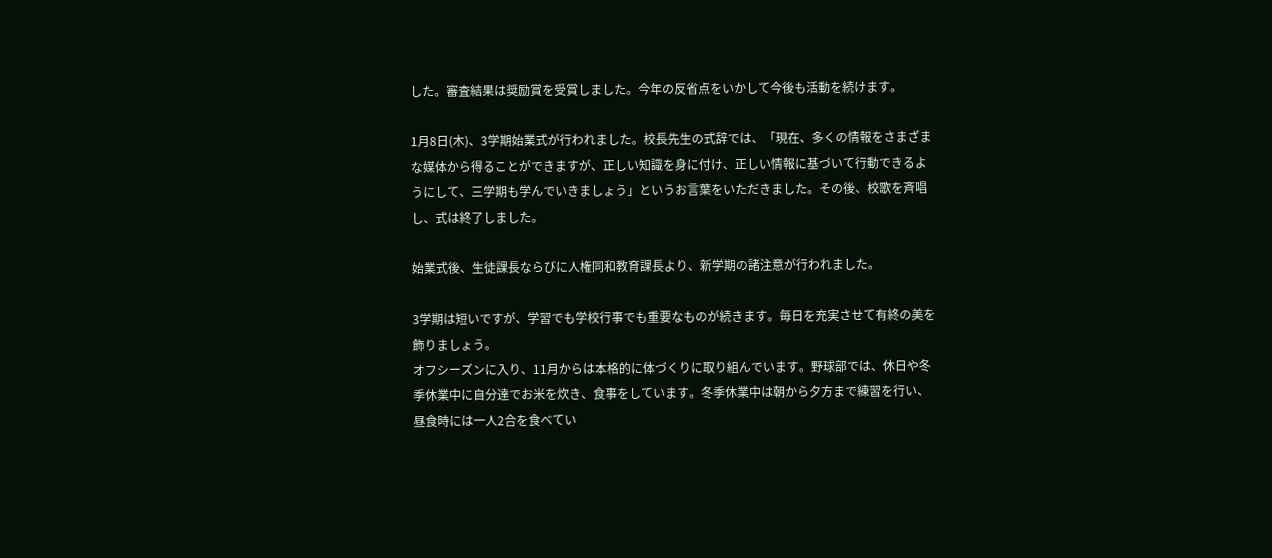した。審査結果は奨励賞を受賞しました。今年の反省点をいかして今後も活動を続けます。

1月8日(木)、3学期始業式が行われました。校長先生の式辞では、「現在、多くの情報をさまざまな媒体から得ることができますが、正しい知識を身に付け、正しい情報に基づいて行動できるようにして、三学期も学んでいきましょう」というお言葉をいただきました。その後、校歌を斉唱し、式は終了しました。

始業式後、生徒課長ならびに人権同和教育課長より、新学期の諸注意が行われました。

3学期は短いですが、学習でも学校行事でも重要なものが続きます。毎日を充実させて有終の美を飾りましょう。
オフシーズンに入り、11月からは本格的に体づくりに取り組んでいます。野球部では、休日や冬季休業中に自分達でお米を炊き、食事をしています。冬季休業中は朝から夕方まで練習を行い、昼食時には一人2合を食べてい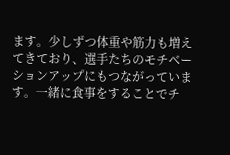ます。少しずつ体重や筋力も増えてきており、選手たちのモチベーションアップにもつながっています。一緒に食事をすることでチ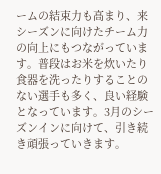ームの結束力も高まり、来シーズンに向けたチーム力の向上にもつながっています。普段はお米を炊いたり食器を洗ったりすることのない選手も多く、良い経験となっています。3月のシーズンインに向けて、引き続き頑張っていきます。